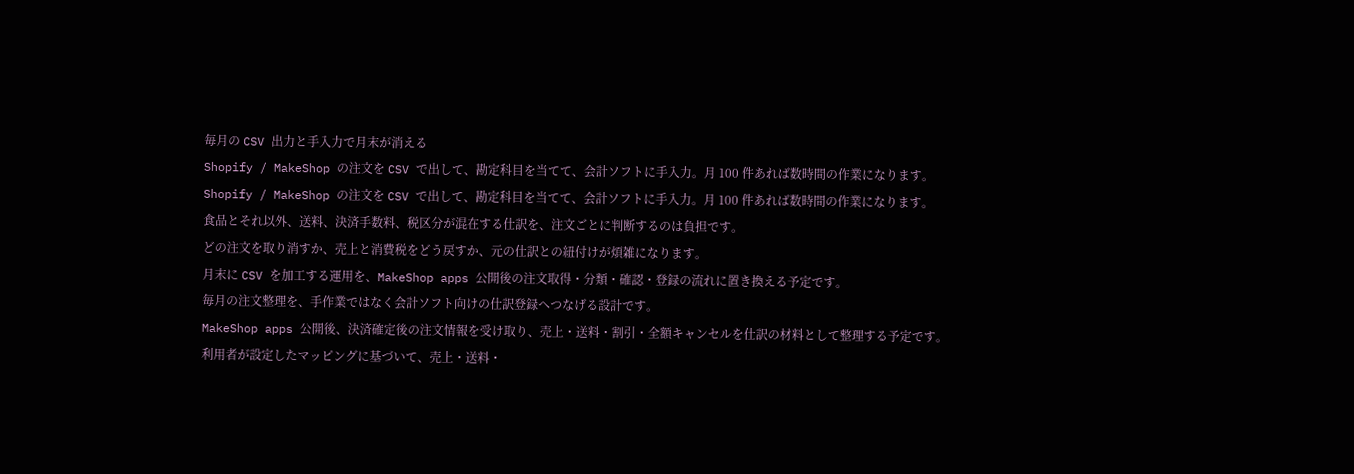毎月の CSV 出力と手入力で月末が消える
Shopify / MakeShop の注文を CSV で出して、勘定科目を当てて、会計ソフトに手入力。月 100 件あれば数時間の作業になります。
Shopify / MakeShop の注文を CSV で出して、勘定科目を当てて、会計ソフトに手入力。月 100 件あれば数時間の作業になります。
食品とそれ以外、送料、決済手数料、税区分が混在する仕訳を、注文ごとに判断するのは負担です。
どの注文を取り消すか、売上と消費税をどう戻すか、元の仕訳との紐付けが煩雑になります。
月末に CSV を加工する運用を、MakeShop apps 公開後の注文取得・分類・確認・登録の流れに置き換える予定です。
毎月の注文整理を、手作業ではなく会計ソフト向けの仕訳登録へつなげる設計です。
MakeShop apps 公開後、決済確定後の注文情報を受け取り、売上・送料・割引・全額キャンセルを仕訳の材料として整理する予定です。
利用者が設定したマッピングに基づいて、売上・送料・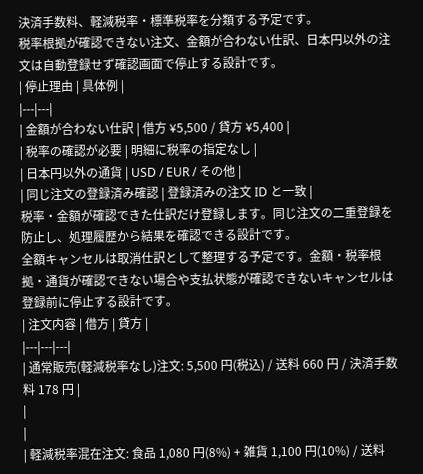決済手数料、軽減税率・標準税率を分類する予定です。
税率根拠が確認できない注文、金額が合わない仕訳、日本円以外の注文は自動登録せず確認画面で停止する設計です。
| 停止理由 | 具体例 |
|---|---|
| 金額が合わない仕訳 | 借方 ¥5,500 / 貸方 ¥5,400 |
| 税率の確認が必要 | 明細に税率の指定なし |
| 日本円以外の通貨 | USD / EUR / その他 |
| 同じ注文の登録済み確認 | 登録済みの注文 ID と一致 |
税率・金額が確認できた仕訳だけ登録します。同じ注文の二重登録を防止し、処理履歴から結果を確認できる設計です。
全額キャンセルは取消仕訳として整理する予定です。金額・税率根拠・通貨が確認できない場合や支払状態が確認できないキャンセルは登録前に停止する設計です。
| 注文内容 | 借方 | 貸方 |
|---|---|---|
| 通常販売(軽減税率なし)注文: 5,500 円(税込) / 送料 660 円 / 決済手数料 178 円 |
|
|
| 軽減税率混在注文: 食品 1,080 円(8%) + 雑貨 1,100 円(10%) / 送料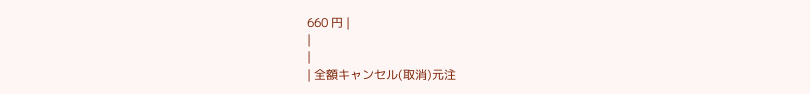660 円 |
|
|
| 全額キャンセル(取消)元注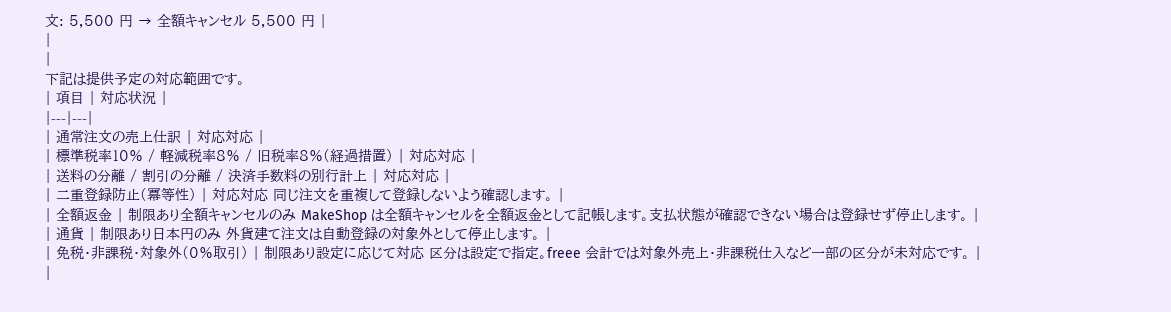文: 5,500 円 → 全額キャンセル 5,500 円 |
|
|
下記は提供予定の対応範囲です。
| 項目 | 対応状況 |
|---|---|
| 通常注文の売上仕訳 | 対応対応 |
| 標準税率10% / 軽減税率8% / 旧税率8%(経過措置) | 対応対応 |
| 送料の分離 / 割引の分離 / 決済手数料の別行計上 | 対応対応 |
| 二重登録防止(冪等性) | 対応対応 同じ注文を重複して登録しないよう確認します。 |
| 全額返金 | 制限あり全額キャンセルのみ MakeShop は全額キャンセルを全額返金として記帳します。支払状態が確認できない場合は登録せず停止します。 |
| 通貨 | 制限あり日本円のみ 外貨建て注文は自動登録の対象外として停止します。 |
| 免税・非課税・対象外(0%取引) | 制限あり設定に応じて対応 区分は設定で指定。freee 会計では対象外売上・非課税仕入など一部の区分が未対応です。 |
|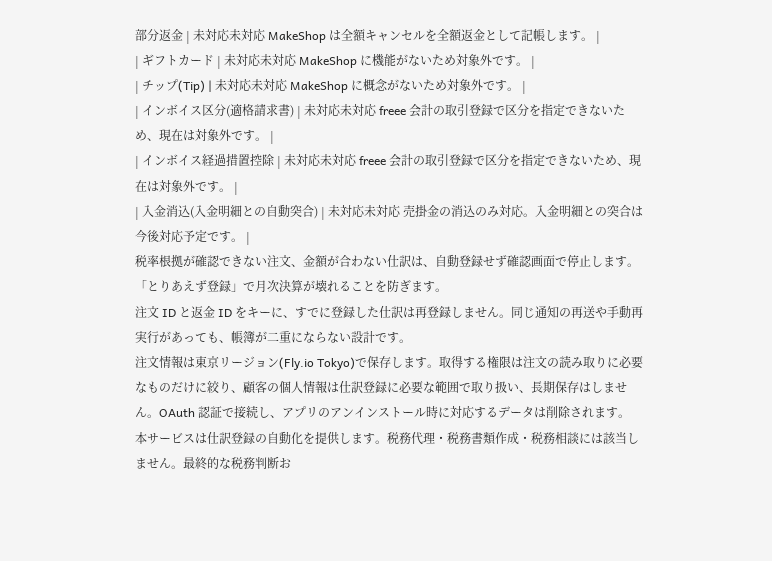部分返金 | 未対応未対応 MakeShop は全額キャンセルを全額返金として記帳します。 |
| ギフトカード | 未対応未対応 MakeShop に機能がないため対象外です。 |
| チップ(Tip) | 未対応未対応 MakeShop に概念がないため対象外です。 |
| インボイス区分(適格請求書) | 未対応未対応 freee 会計の取引登録で区分を指定できないため、現在は対象外です。 |
| インボイス経過措置控除 | 未対応未対応 freee 会計の取引登録で区分を指定できないため、現在は対象外です。 |
| 入金消込(入金明細との自動突合) | 未対応未対応 売掛金の消込のみ対応。入金明細との突合は今後対応予定です。 |
税率根拠が確認できない注文、金額が合わない仕訳は、自動登録せず確認画面で停止します。「とりあえず登録」で月次決算が壊れることを防ぎます。
注文 ID と返金 ID をキーに、すでに登録した仕訳は再登録しません。同じ通知の再送や手動再実行があっても、帳簿が二重にならない設計です。
注文情報は東京リージョン(Fly.io Tokyo)で保存します。取得する権限は注文の読み取りに必要なものだけに絞り、顧客の個人情報は仕訳登録に必要な範囲で取り扱い、長期保存はしません。OAuth 認証で接続し、アプリのアンインストール時に対応するデータは削除されます。
本サービスは仕訳登録の自動化を提供します。税務代理・税務書類作成・税務相談には該当しません。最終的な税務判断お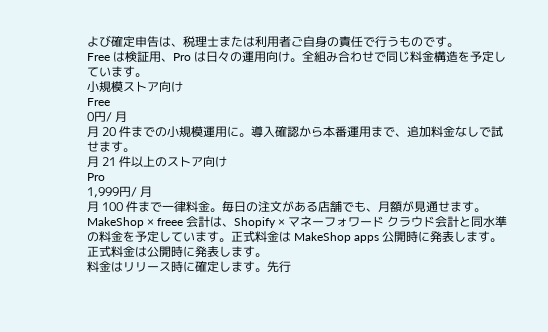よび確定申告は、税理士または利用者ご自身の責任で行うものです。
Free は検証用、Pro は日々の運用向け。全組み合わせで同じ料金構造を予定しています。
小規模ストア向け
Free
0円/ 月
月 20 件までの小規模運用に。導入確認から本番運用まで、追加料金なしで試せます。
月 21 件以上のストア向け
Pro
1,999円/ 月
月 100 件まで一律料金。毎日の注文がある店舗でも、月額が見通せます。
MakeShop × freee 会計は、Shopify × マネーフォワード クラウド会計と同水準の料金を予定しています。正式料金は MakeShop apps 公開時に発表します。 正式料金は公開時に発表します。
料金はリリース時に確定します。先行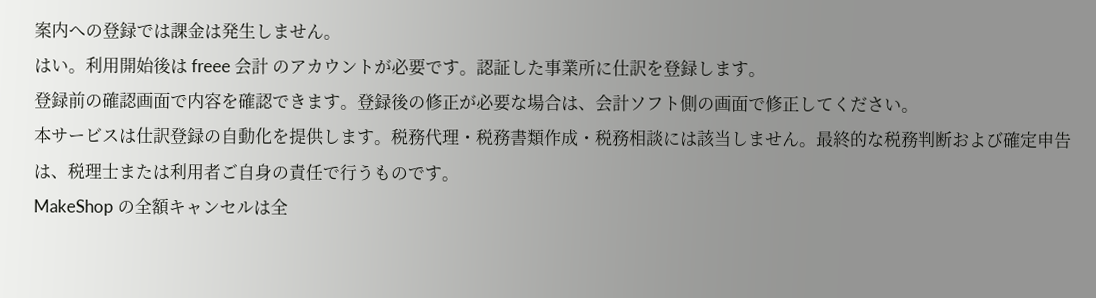案内への登録では課金は発生しません。
はい。利用開始後は freee 会計 のアカウントが必要です。認証した事業所に仕訳を登録します。
登録前の確認画面で内容を確認できます。登録後の修正が必要な場合は、会計ソフト側の画面で修正してください。
本サービスは仕訳登録の自動化を提供します。税務代理・税務書類作成・税務相談には該当しません。最終的な税務判断および確定申告は、税理士または利用者ご自身の責任で行うものです。
MakeShop の全額キャンセルは全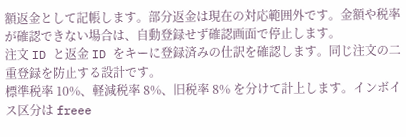額返金として記帳します。部分返金は現在の対応範囲外です。金額や税率が確認できない場合は、自動登録せず確認画面で停止します。
注文 ID と返金 ID をキーに登録済みの仕訳を確認します。同じ注文の二重登録を防止する設計です。
標準税率 10%、軽減税率 8%、旧税率 8% を分けて計上します。インボイス区分は freee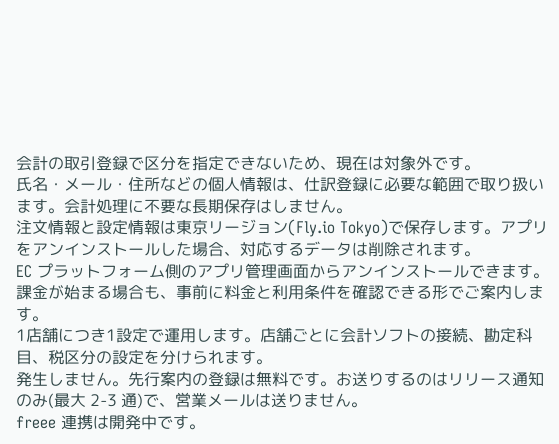会計の取引登録で区分を指定できないため、現在は対象外です。
氏名・メール・住所などの個人情報は、仕訳登録に必要な範囲で取り扱います。会計処理に不要な長期保存はしません。
注文情報と設定情報は東京リージョン(Fly.io Tokyo)で保存します。アプリをアンインストールした場合、対応するデータは削除されます。
EC プラットフォーム側のアプリ管理画面からアンインストールできます。課金が始まる場合も、事前に料金と利用条件を確認できる形でご案内します。
1店舗につき1設定で運用します。店舗ごとに会計ソフトの接続、勘定科目、税区分の設定を分けられます。
発生しません。先行案内の登録は無料です。お送りするのはリリース通知のみ(最大 2-3 通)で、営業メールは送りません。
freee 連携は開発中です。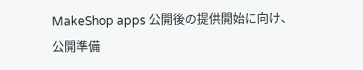MakeShop apps 公開後の提供開始に向け、公開準備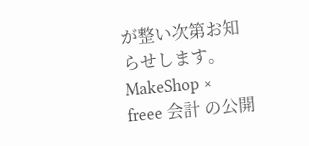が整い次第お知らせします。
MakeShop × freee 会計 の公開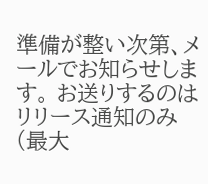準備が整い次第、メールでお知らせします。 お送りするのはリリース通知のみ(最大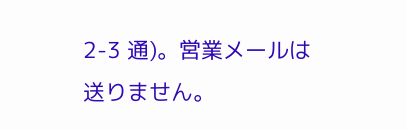2-3 通)。営業メールは送りません。